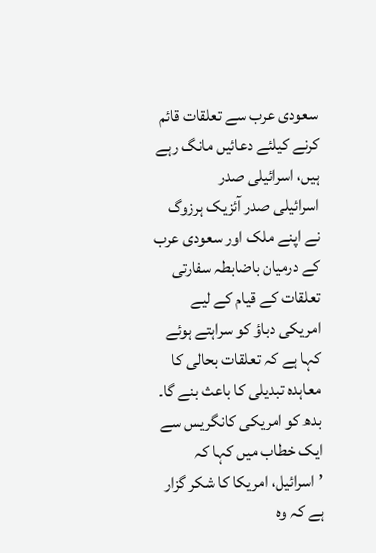سعودی عرب سے تعلقات قائم کرنے کیلئے دعائیں مانگ رہے ہیں، اسرائیلی صدر
اسرائیلی صدر آئزیک ہرزوگ نے اپنے ملک اور سعودی عرب کے درمیان باضابطہ سفارتی تعلقات کے قیام کے لیے امریکی دباؤ کو سراہتے ہوئے کہا ہے کہ تعلقات بحالی کا معاہدہ تبدیلی کا باعث بنے گا۔
بدھ کو امریکی کانگریس سے ایک خطاب میں کہا کہ ’اسرائیل، امریکا کا شکر گزار ہے کہ وہ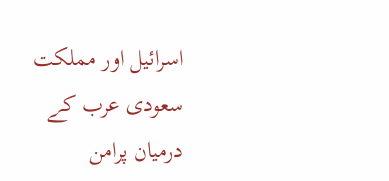اسرائیل اور مملکت سعودی عرب کے درمیان پرامن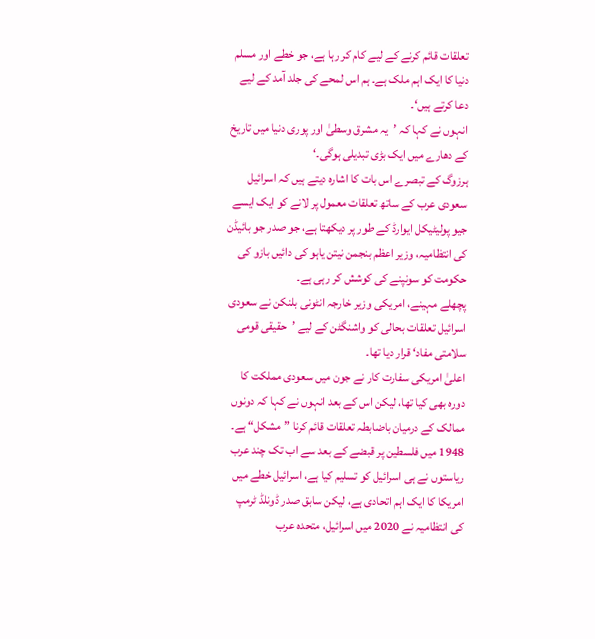تعلقات قائم کرنے کے لیے کام کر رہا ہے، جو خطے اور مسلم دنیا کا ایک اہم ملک ہے۔ ہم اس لمحے کی جلد آمد کے لیے دعا کرتے ہیں‘۔
انہوں نے کہا کہ ’یہ مشرق وسطیٰ اور پوری دنیا میں تاریخ کے دھارے میں ایک بڑی تبدیلی ہوگی۔‘
ہرزوگ کے تبصرے اس بات کا اشارہ دیتے ہیں کہ اسرائیل سعودی عرب کے ساتھ تعلقات معمول پر لانے کو ایک ایسے جیو پولیٹیکل ایوارڈ کے طور پر دیکھتا ہے، جو صدر جو بائیڈن کی انتظامیہ، وزیر اعظم بنجمن نیتن یاہو کی دائیں بازو کی حکومت کو سونپنے کی کوشش کر رہی ہے۔
پچھلے مہینے، امریکی وزیر خارجہ انٹونی بلنکن نے سعودی اسرائیل تعلقات بحالی کو واشنگٹن کے لیے ’حقیقی قومی سلامتی مفاد‘ قرار دیا تھا۔
اعلیٰ امریکی سفارت کار نے جون میں سعودی مملکت کا دورہ بھی کیا تھا، لیکن اس کے بعد انہوں نے کہا کہ دونوں ممالک کے درمیان باضابطہ تعلقات قائم کرنا ”مشکل“ ہے۔
1948 میں فلسطین پر قبضے کے بعد سے اب تک چند عرب ریاستوں نے ہی اسرائیل کو تسلیم کیا ہے، اسرائیل خطے میں امریکا کا ایک اہم اتحادی ہے، لیکن سابق صدر ڈونلڈ ٹرمپ کی انتظامیہ نے 2020 میں اسرائیل، متحدہ عرب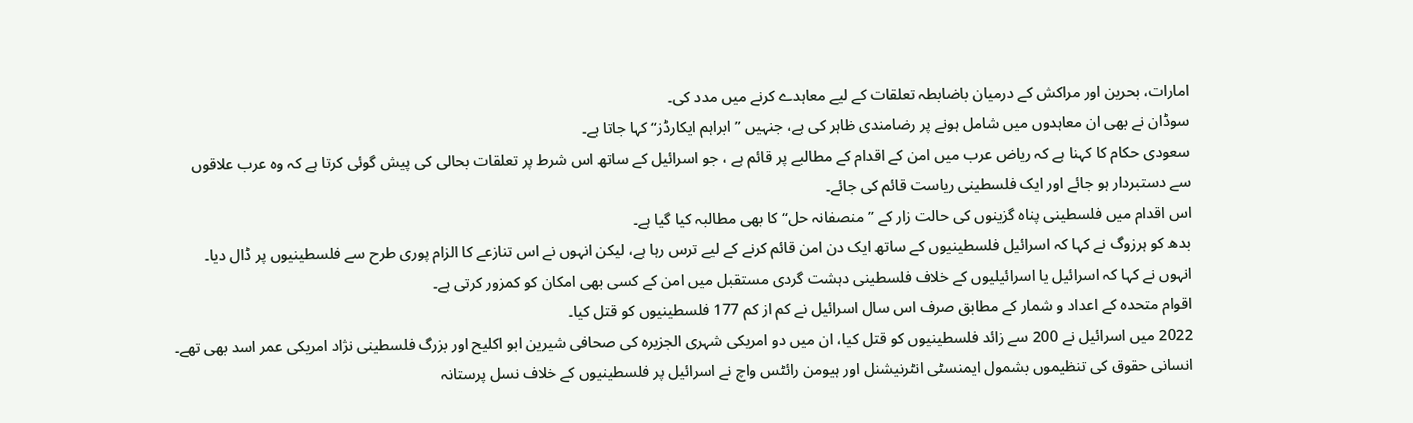امارات، بحرین اور مراکش کے درمیان باضابطہ تعلقات کے لیے معاہدے کرنے میں مدد کی۔
سوڈان نے بھی ان معاہدوں میں شامل ہونے پر رضامندی ظاہر کی ہے، جنہیں ”ابراہم ایکارڈز“ کہا جاتا ہے۔
سعودی حکام کا کہنا ہے کہ ریاض عرب میں امن کے اقدام کے مطالبے پر قائم ہے ، جو اسرائیل کے ساتھ اس شرط پر تعلقات بحالی کی پیش گوئی کرتا ہے کہ وہ عرب علاقوں سے دستبردار ہو جائے اور ایک فلسطینی ریاست قائم کی جائے۔
اس اقدام میں فلسطینی پناہ گزینوں کی حالت زار کے ”منصفانہ حل“ کا بھی مطالبہ کیا گیا ہے۔
بدھ کو ہرزوگ نے کہا کہ اسرائیل فلسطینیوں کے ساتھ ایک دن امن قائم کرنے کے لیے ترس رہا ہے، لیکن انہوں نے اس تنازعے کا الزام پوری طرح سے فلسطینیوں پر ڈال دیا۔
انہوں نے کہا کہ اسرائیل یا اسرائیلیوں کے خلاف فلسطینی دہشت گردی مستقبل میں امن کے کسی بھی امکان کو کمزور کرتی ہے۔
اقوام متحدہ کے اعداد و شمار کے مطابق صرف اس سال اسرائیل نے کم از کم 177 فلسطینیوں کو قتل کیا۔
2022 میں اسرائیل نے 200 سے زائد فلسطینیوں کو قتل کیا، ان میں دو امریکی شہری الجزیرہ کی صحافی شیرین ابو اکلیح اور بزرگ فلسطینی نژاد امریکی عمر اسد بھی تھے۔
انسانی حقوق کی تنظیموں بشمول ایمنسٹی انٹرنیشنل اور ہیومن رائٹس واچ نے اسرائیل پر فلسطینیوں کے خلاف نسل پرستانہ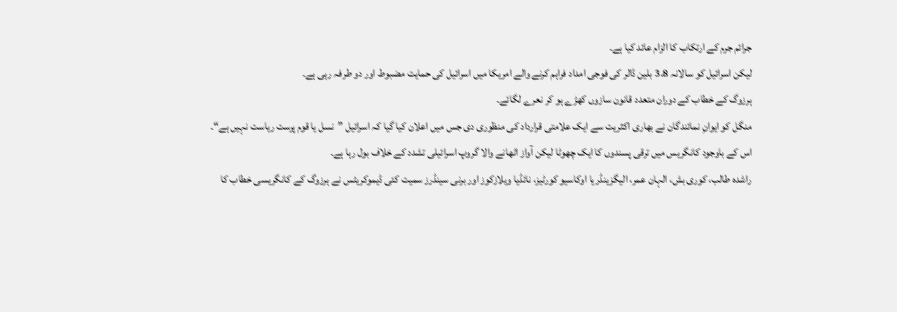جرائم جرم کے ارتکاب کا الزام عائد کیا ہے۔
لیکن اسرائیل کو سالانہ 3.8 بلین ڈالر کی فوجی امداد فراہم کرنے والے امریکا میں اسرائیل کی حمایت مضبوط اور دو طرفہ رہی ہے۔
ہرزوگ کے خطاب کے دوران متعدد قانون سازوں کھڑے ہو کر نعرے لگائے۔
منگل کو ایوانِ نمائندگان نے بھاری اکثریت سے ایک علامتی قرارداد کی منظوری دی جس میں اعلان کیا گیا کہ اسرائیل ”نسل یا قوم پرست ریاست نہیں ہے“۔
اس کے باوجود کانگریس میں ترقی پسندوں کا ایک چھوٹا لیکن آواز اٹھانے والا گروپ اسرائیلی تشدد کے خلاف بول رہا ہے۔
راشدہ طالب، کوری بش، الہان عمر، الیگزینڈریا اوکاسیو کورٹیز، نائڈیا ویلازکوز اور برنی سینڈرز سمیت کئی ڈیموکریٹس نے ہرزوگ کے کانگریسی خطاب کا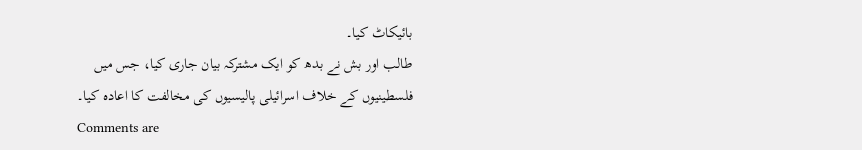بائیکاٹ کیا۔
طالب اور بش نے بدھ کو ایک مشترکہ بیان جاری کیا، جس میں فلسطینیوں کے خلاف اسرائیلی پالیسیوں کی مخالفت کا اعادہ کیا۔
Comments are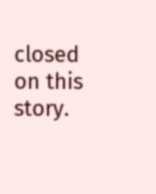closed on this story.